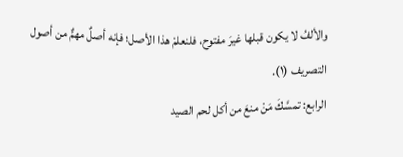والألفُ لا يكون قبلها غيرَ مفتوح، فلنعلمْ هذا الأصل؛ فإنه أصلٌ مهمٌّ من أصول التصريف (١).
الرابع: تمسَّكَ مَنْ منعَ من أكل لحم الصيد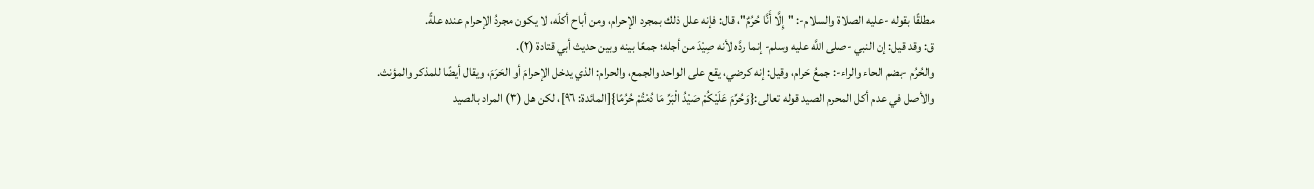مطلقًا بقوله -عليه الصلاة والسلام-: "إِلَّا أَنَّا حُرُمٌ"، قال: فإنه علل ذلك بمجرد الإحرام، ومن أباح أكلَه، لا يكون مجردُ الإحرام عنده علةً.
ق: وقد قيل: إن النبي -صلى اللَّه عليه وسلم- إنما ردَّه لأنه صِيْدَ من أجله؛ جمعًا بينه وبين حديث أبي قتادة (٢).
والحُرُم -بضم الحاء والراء-: جمعُ حَرام، وقيل: إنه كرضي، يقع على الواحد والجمع، والحرام: الذي يدخل الإحرامَ أو الحَرَمَ، ويقال أيضًا للمذكر والمؤنث.
والأصل في عدم أكل المحرم الصيد قوله تعالى:{وَحُرِّمَ عَلَيْكُمْ صَيْدُ الْبَرِّ مَا دُمْتُمْ حُرُمًا}[المائدة: ٩٦]، لكن هل (٣) المراد بالصيد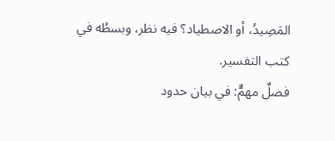المَصِيدُ، أو الاصطياد؟ فيه نظر، وبسطُه في كتب التفسير.
فصلٌ مهمٌّ: في بيان حدود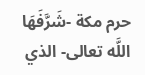حرم مكة -شَرَّفَهَا اللَّه تعالى- الذي